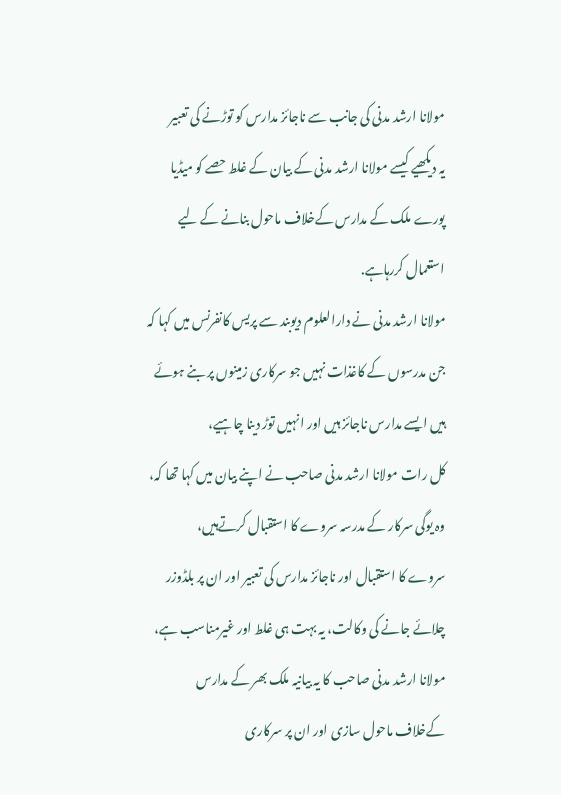مولانا ارشد مدنی کی جانب سے ناجائز مدارس کو توڑنے کی تعبیر
یہ دیکھیے کیسے مولانا ارشد مدنی کے بیان کے غلط حصے کو میڈیا پورے ملک کے مدارس کےخلاف ماحول بنانے کے لیے استعمال کررہاہے.
مولانا ارشد مدنی نے دارالعلوم دیوبند سے پریس کانفرنس میں کہا کہ جن مدرسوں کے کاغذات نہیں جو سرکاری زمینوں پر بنے ہوئے ہیں ایسے مدارس ناجائز ہیں اور انہیں توڑ دینا چاہیے،
کل رات مولانا ارشد مدنی صاحب نے اپنے بیان میں کہا تھا کہ، وہ یوگی سرکار کے مدرسہ سروے کا استقبال کرتےہیں،
سروے کا استقبال اور ناجائز مدارس کی تعبیر اور ان پر بلڈوزر چلائے جانے کی وکالت، یہ بہت ہی غلط اور غیرمناسب ہے، مولانا ارشد مدنی صاحب کا یہ بیانیہ ملک بھر کے مدارس کےخلاف ماحول سازی اور ان پر سرکاری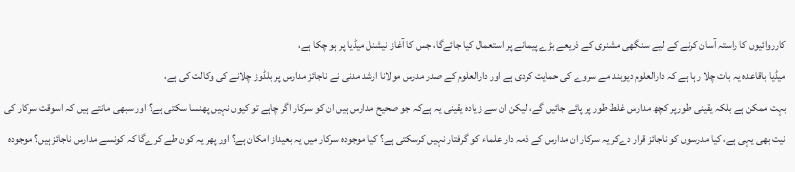کارروائیوں کا راستہ آسان کرنے کے لیے سنگھی مشنری کے ذریعے بڑے پیمانے پر استعمال کیا جائےگا، جس کا آغاز نیشنل میڈیا پر ہو چکا ہے،
میڈیا باقاعدہ یہ بات چلا رہا ہے کہ دارالعلوم دیوبند مے سروے کی حمایت کردی ہے اور دارالعلوم کے صدر مدرس مولانا ارشد مدنی نے ناجائز مدارس پر بلڈوز چلانے کی وکالت کی ہے،
بہت ممکن ہے بلکہ یقینی طورپر کچھ مدارس غلط طور پر پائے جائیں گے، لیکن ان سے زیادہ یقینی یہ ہےکہ جو صحیح مدارس ہیں ان کو سرکار اگر چاہے تو کیوں نہیں پھنسا سکتی ہے؟ اور سبھی مانتے ہیں کہ اسوقت سرکار کی نیت بھی یہی ہے، کیا مدرسوں کو ناجائز قرار دےکر یہ سرکار ان مدارس کے ذمہ دار علماء کو گرفتار نہیں کرسکتی ہے؟ کیا موجودہ سرکار میں یہ بعیداز امکان ہے؟ اور پھر یہ کون طے کرےگا کہ کونسے مدارس ناجائز ہیں؟ موجودہ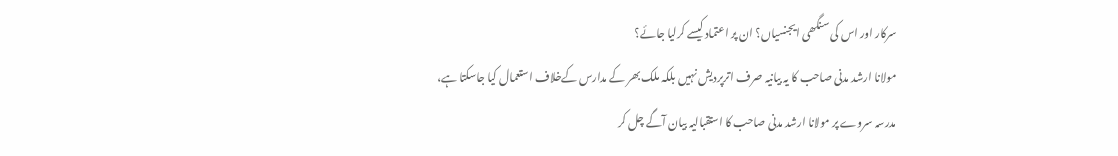سرکار اور اس کی سنگھی ایجنسیاں؟ ان پر اعتماد کیسے کرلیا جائے؟
مولانا ارشد مدنی صاحب کا یہ بیانیہ صرف اترپردیش نہیں بلکہ ملک بھر کے مدارس کےخلاف استعمال کیا جاسکتا ہے،
مدرسہ سروے پر مولانا ارشد مدنی صاحب کا استقبالیہ بیان آگے چل کر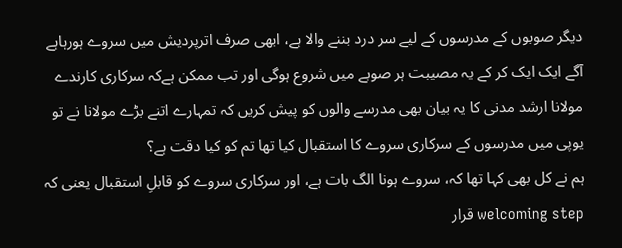دیگر صوبوں کے مدرسوں کے لیے سر درد بننے والا ہے، ابھی صرف اترپردیش میں سروے ہورہاہے آگے ایک ایک کر کے یہ مصیبت ہر صوبے میں شروع ہوگی اور تب ممکن ہےکہ سرکاری کارندے مولانا ارشد مدنی کا یہ بیان بھی مدرسے والوں کو پیش کریں کہ تمہارے اتنے بڑے مولانا نے تو یوپی میں مدرسوں کے سرکاری سروے کا استقبال کیا تھا تم کو کیا دقت ہے؟
ہم نے کل بھی کہا تھا کہ، سروے ہونا الگ بات ہے، اور سرکاری سروے کو قابلِ استقبال یعنی کہ welcoming step قرار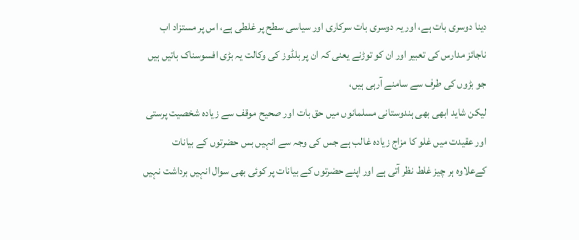دینا دوسری بات ہے، اور یہ دوسری بات سرکاری اور سیاسی سطح پر غلطی ہے، اس پر مستزاد اب ناجائز مدارس کی تعبیر اور ان کو توڑنے یعنی کہ ان پر بلڈوز کی وکالت یہ بڑی افسوسناک باتیں ہیں جو بڑوں کی طرف سے سامنے آرہی ہیں،
لیکن شاید ابھی بھی ہندوستانی مسلمانوں میں حق بات اور صحیح موقف سے زیادہ شخصیت پرستی اور عقیدت میں غلو کا مزاج زیادہ غالب ہے جس کی وجہ سے انہیں بس حضرتوں کے بیانات کےعلاوہ ہر چیز غلط نظر آتی ہے اور اپنے حضرتوں کے بیانات پر کوئی بھی سوال انہیں برداشت نہیں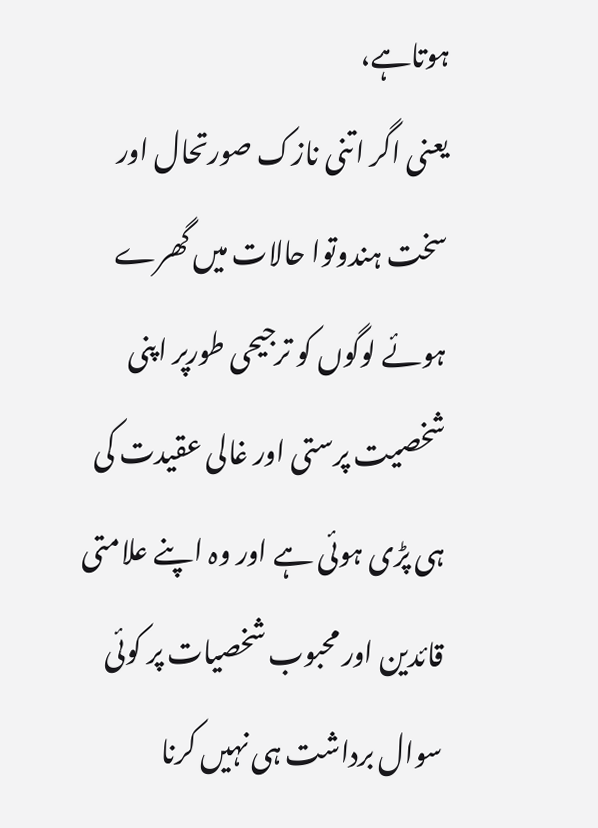ہوتاہے،
یعنی اگر اتنی نازک صورتحال اور سخت ہندوتوا حالات میں گھرے ہوئے لوگوں کو ترجیحی طورپر اپنی شخصیت پرستی اور غالی عقیدت کی ہی پڑی ہوئی ہے اور وہ اپنے علامتی قائدین اور محبوب شخصیات پر کوئی سوال برداشت ہی نہیں کرنا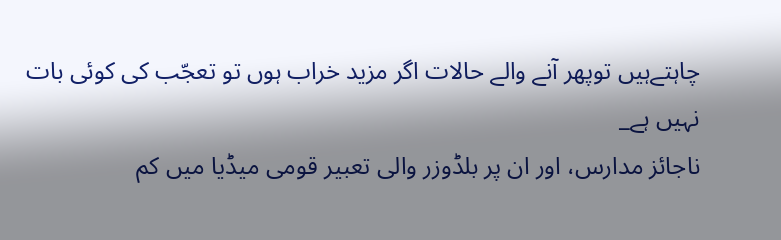چاہتےہیں توپھر آنے والے حالات اگر مزید خراب ہوں تو تعجّب کی کوئی بات نہیں ہے_
ناجائز مدارس، اور ان پر بلڈوزر والی تعبیر قومی میڈیا میں کم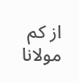از کم مولانا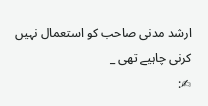ارشد مدنی صاحب کو استعمال نہیں کرنی چاہیے تھی _
✍: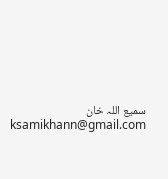سمیع اللہ خان
ksamikhann@gmail.com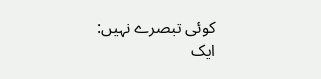کوئی تبصرے نہیں:
ایک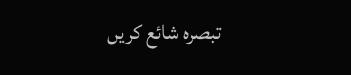تبصرہ شائع کریں